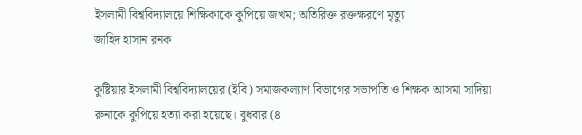ইসলামী বিশ্ববিদ্যালয়ে শিক্ষিকাকে কুপিয়ে জখম; অতিরিক্ত রক্তক্ষরণে মৃত্যু
জাহিদ হাসান রনক

কুষ্টিয়ার ইসলামী বিশ্ববিদ্যালয়ের (ইবি) সমাজকল্যাণ বিভাগের সভাপতি ও শিক্ষক আসমা সাদিয়া রুনাকে কুপিয়ে হত্যা করা হয়েছে। বুধবার (৪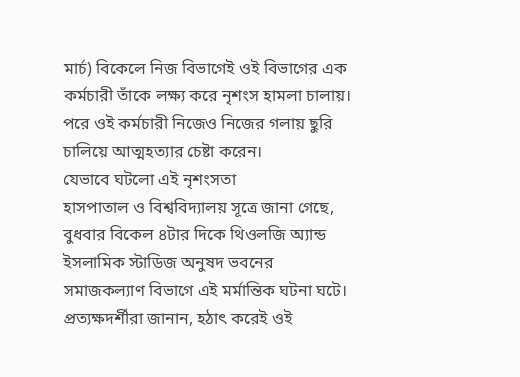মার্চ) বিকেলে নিজ বিভাগেই ওই বিভাগের এক কর্মচারী তাঁকে লক্ষ্য করে নৃশংস হামলা চালায়। পরে ওই কর্মচারী নিজেও নিজের গলায় ছুরি চালিয়ে আত্মহত্যার চেষ্টা করেন।
যেভাবে ঘটলো এই নৃশংসতা
হাসপাতাল ও বিশ্ববিদ্যালয় সূত্রে জানা গেছে, বুধবার বিকেল ৪টার দিকে থিওলজি অ্যান্ড ইসলামিক স্টাডিজ অনুষদ ভবনের সমাজকল্যাণ বিভাগে এই মর্মান্তিক ঘটনা ঘটে। প্রত্যক্ষদর্শীরা জানান, হঠাৎ করেই ওই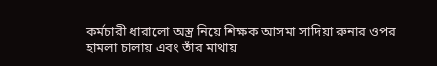কর্মচারী ধারালো অস্ত্র নিয়ে শিক্ষক আসমা সাদিয়া রুনার ওপর হামলা চালায় এবং তাঁর মাথায়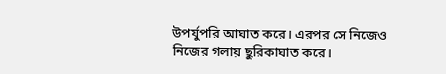উপর্যুপরি আঘাত করে। এরপর সে নিজেও নিজের গলায় ছুরিকাঘাত করে।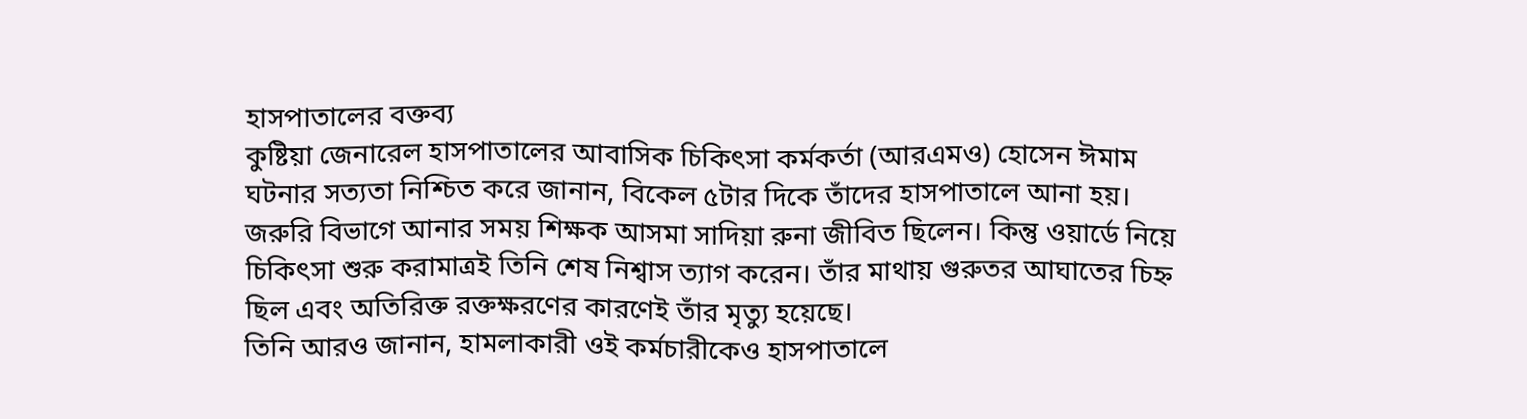হাসপাতালের বক্তব্য
কুষ্টিয়া জেনারেল হাসপাতালের আবাসিক চিকিৎসা কর্মকর্তা (আরএমও) হোসেন ঈমাম ঘটনার সত্যতা নিশ্চিত করে জানান, বিকেল ৫টার দিকে তাঁদের হাসপাতালে আনা হয়। জরুরি বিভাগে আনার সময় শিক্ষক আসমা সাদিয়া রুনা জীবিত ছিলেন। কিন্তু ওয়ার্ডে নিয়ে চিকিৎসা শুরু করামাত্রই তিনি শেষ নিশ্বাস ত্যাগ করেন। তাঁর মাথায় গুরুতর আঘাতের চিহ্ন ছিল এবং অতিরিক্ত রক্তক্ষরণের কারণেই তাঁর মৃত্যু হয়েছে।
তিনি আরও জানান, হামলাকারী ওই কর্মচারীকেও হাসপাতালে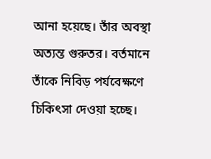আনা হয়েছে। তাঁর অবস্থা অত্যন্ত গুরুতর। বর্তমানে তাঁকে নিবিড় পর্যবেক্ষণে চিকিৎসা দেওয়া হচ্ছে।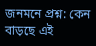জনমনে প্রশ্ন: কেন বাড়ছে এই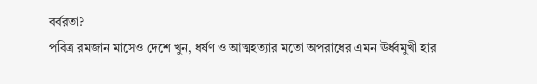বর্বরতা?
পবিত্র রমজান মাসেও দেশে খুন, ধর্ষণ ও আত্মহত্যার মতো অপরাধের এমন ঊর্ধ্বমুখী হার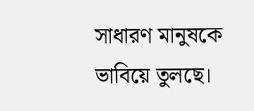সাধারণ মানুষকে ভাবিয়ে তুলছে।